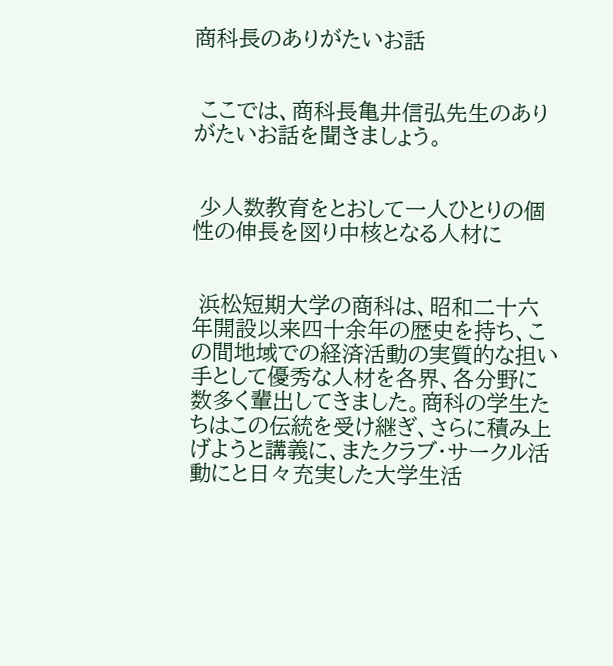商科長のありがたいお話


 ここでは、商科長亀井信弘先生のありがたいお話を聞きましょう。


 少人数教育をとおして一人ひとりの個性の伸長を図り中核となる人材に


 浜松短期大学の商科は、昭和二十六年開設以来四十余年の歴史を持ち、この間地域での経済活動の実質的な担い手として優秀な人材を各界、各分野に数多く輩出してきました。商科の学生たちはこの伝統を受け継ぎ、さらに積み上げようと講義に、またクラブ・サークル活動にと日々充実した大学生活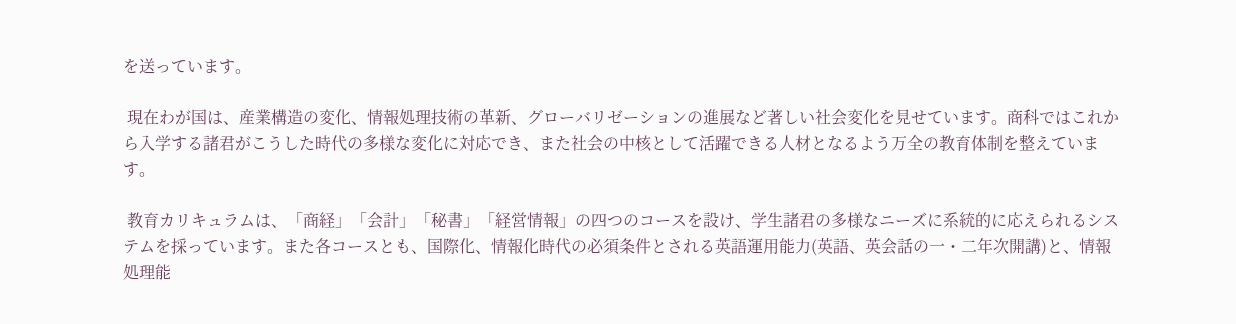を送っています。

 現在わが国は、産業構造の変化、情報処理技術の革新、グローバリゼーションの進展など著しい社会変化を見せています。商科ではこれから入学する諸君がこうした時代の多様な変化に対応でき、また社会の中核として活躍できる人材となるよう万全の教育体制を整えています。

 教育カリキュラムは、「商経」「会計」「秘書」「経営情報」の四つのコースを設け、学生諸君の多様なニーズに系統的に応えられるシステムを採っています。また各コースとも、国際化、情報化時代の必須条件とされる英語運用能力(英語、英会話の一・二年次開講)と、情報処理能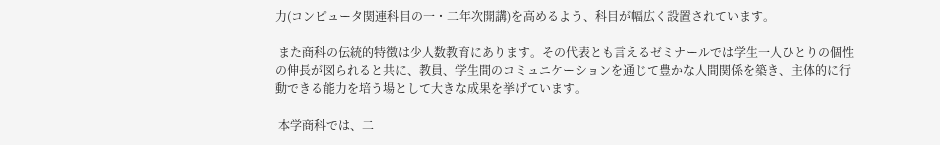力(コンピュータ関連科目の一・二年次開講)を高めるよう、科目が幅広く設置されています。

 また商科の伝統的特徴は少人数教育にあります。その代表とも言えるゼミナールでは学生一人ひとりの個性の伸長が図られると共に、教員、学生間のコミュニケーションを通じて豊かな人間関係を築き、主体的に行動できる能力を培う場として大きな成果を挙げています。

 本学商科では、二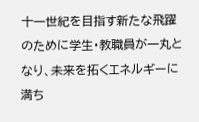十一世紀を目指す新たな飛躍のために学生・教職員が一丸となり、未来を拓くエネルギーに満ち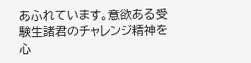あふれています。意欲ある受験生諸君のチャレンジ精神を心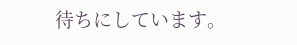待ちにしています。